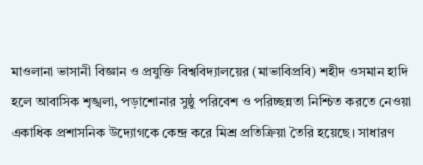মাওলানা ভাসানী বিজ্ঞান ও প্রযুক্তি বিশ্ববিদ্যালয়ের (মাভাবিপ্রবি) শহীদ ওসমান হাদি হলে আবাসিক শৃঙ্খলা, পড়াশোনার সুষ্ঠু পরিবেশ ও পরিচ্ছন্নতা নিশ্চিত করতে নেওয়া একাধিক প্রশাসনিক উদ্যোগকে কেন্দ্র করে মিশ্র প্রতিক্রিয়া তৈরি হয়েছে। সাধারণ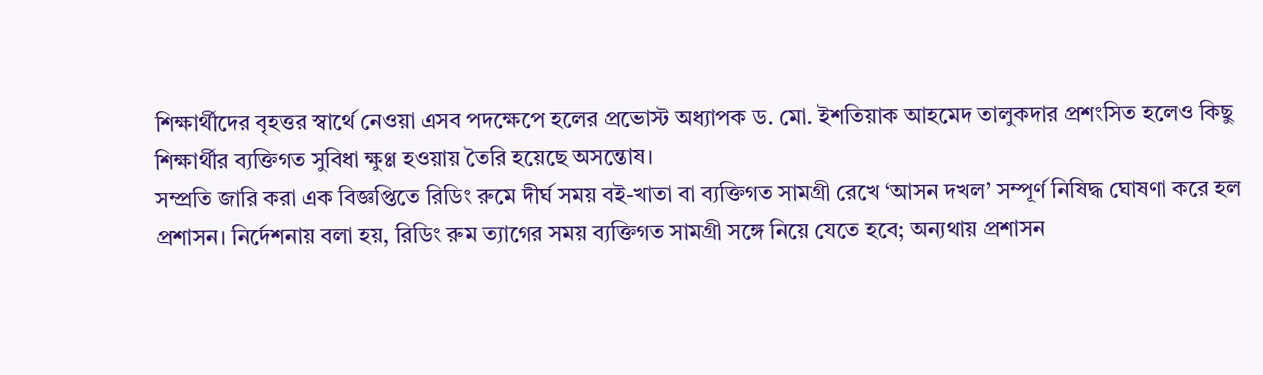শিক্ষার্থীদের বৃহত্তর স্বার্থে নেওয়া এসব পদক্ষেপে হলের প্রভোস্ট অধ্যাপক ড. মো. ইশতিয়াক আহমেদ তালুকদার প্রশংসিত হলেও কিছু শিক্ষার্থীর ব্যক্তিগত সুবিধা ক্ষুণ্ণ হওয়ায় তৈরি হয়েছে অসন্তোষ।
সম্প্রতি জারি করা এক বিজ্ঞপ্তিতে রিডিং রুমে দীর্ঘ সময় বই-খাতা বা ব্যক্তিগত সামগ্রী রেখে ‘আসন দখল’ সম্পূর্ণ নিষিদ্ধ ঘোষণা করে হল প্রশাসন। নির্দেশনায় বলা হয়, রিডিং রুম ত্যাগের সময় ব্যক্তিগত সামগ্রী সঙ্গে নিয়ে যেতে হবে; অন্যথায় প্রশাসন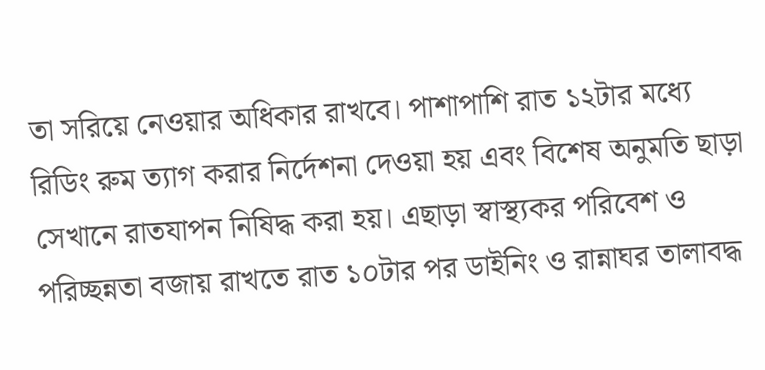তা সরিয়ে নেওয়ার অধিকার রাখবে। পাশাপাশি রাত ১২টার মধ্যে রিডিং রুম ত্যাগ করার নির্দেশনা দেওয়া হয় এবং বিশেষ অনুমতি ছাড়া সেখানে রাতযাপন নিষিদ্ধ করা হয়। এছাড়া স্বাস্থ্যকর পরিবেশ ও পরিচ্ছন্নতা বজায় রাখতে রাত ১০টার পর ডাইনিং ও রান্নাঘর তালাবদ্ধ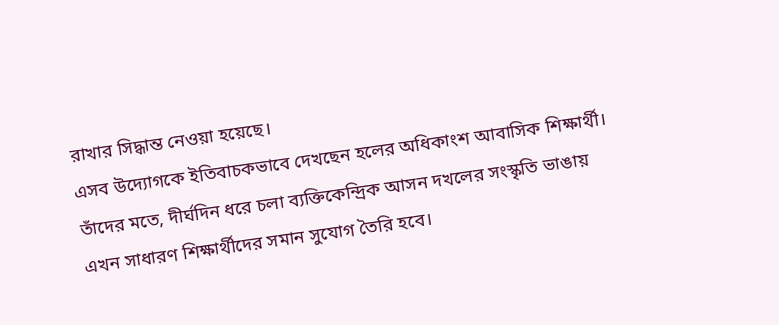রাখার সিদ্ধান্ত নেওয়া হয়েছে।
এসব উদ্যোগকে ইতিবাচকভাবে দেখছেন হলের অধিকাংশ আবাসিক শিক্ষার্থী। তাঁদের মতে, দীর্ঘদিন ধরে চলা ব্যক্তিকেন্দ্রিক আসন দখলের সংস্কৃতি ভাঙায় এখন সাধারণ শিক্ষার্থীদের সমান সুযোগ তৈরি হবে।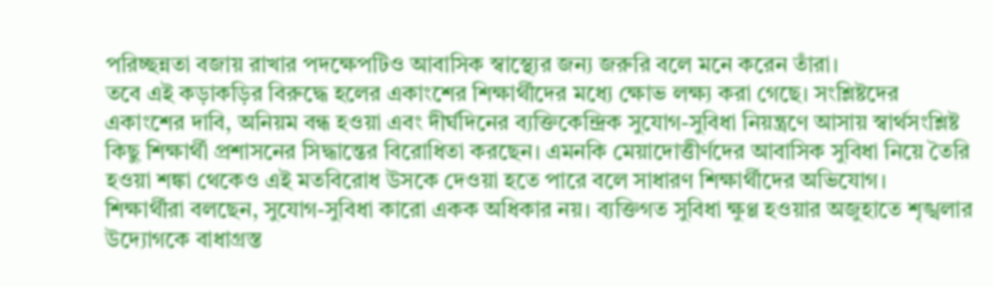পরিচ্ছন্নতা বজায় রাখার পদক্ষেপটিও আবাসিক স্বাস্থ্যের জন্য জরুরি বলে মনে করেন তাঁরা।
তবে এই কড়াকড়ির বিরুদ্ধে হলের একাংশের শিক্ষার্থীদের মধ্যে ক্ষোভ লক্ষ্য করা গেছে। সংশ্লিষ্টদের একাংশের দাবি, অনিয়ম বন্ধ হওয়া এবং দীর্ঘদিনের ব্যক্তিকেন্দ্রিক সুযোগ-সুবিধা নিয়ন্ত্রণে আসায় স্বার্থসংশ্লিষ্ট কিছু শিক্ষার্থী প্রশাসনের সিদ্ধান্তের বিরোধিতা করছেন। এমনকি মেয়াদোত্তীর্ণদের আবাসিক সুবিধা নিয়ে তৈরি হওয়া শঙ্কা থেকেও এই মতবিরোধ উসকে দেওয়া হতে পারে বলে সাধারণ শিক্ষার্থীদের অভিযোগ।
শিক্ষার্থীরা বলছেন, সুযোগ-সুবিধা কারো একক অধিকার নয়। ব্যক্তিগত সুবিধা ক্ষুণ্ণ হওয়ার অজুহাতে শৃঙ্খলার উদ্যোগকে বাধাগ্রস্ত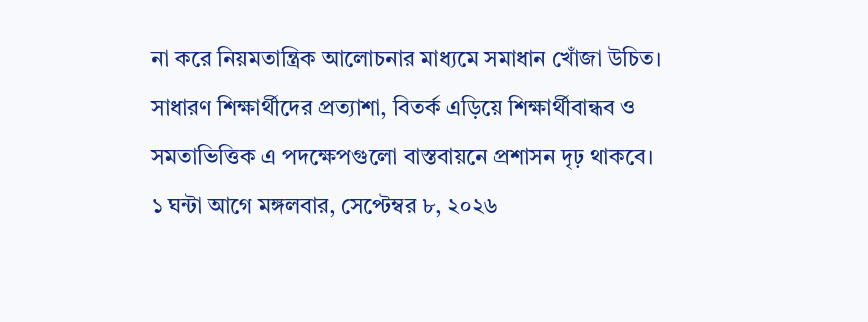না করে নিয়মতান্ত্রিক আলোচনার মাধ্যমে সমাধান খোঁজা উচিত। সাধারণ শিক্ষার্থীদের প্রত্যাশা, বিতর্ক এড়িয়ে শিক্ষার্থীবান্ধব ও সমতাভিত্তিক এ পদক্ষেপগুলো বাস্তবায়নে প্রশাসন দৃঢ় থাকবে।
১ ঘন্টা আগে মঙ্গলবার, সেপ্টেম্বর ৮, ২০২৬